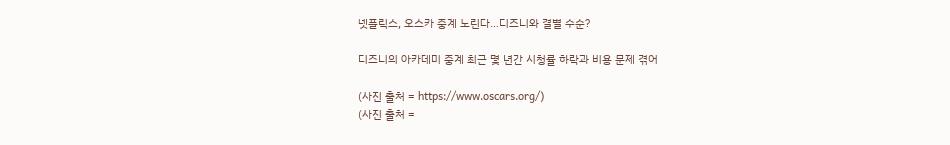넷플릭스, 오스카 중계 노린다…디즈니와 결별 수순?

디즈니의 아카데미 중계 최근 몇 년간 시청률 하락과 비용 문제 겪어

(사진 출처 = https://www.oscars.org/)
(사진 출처 =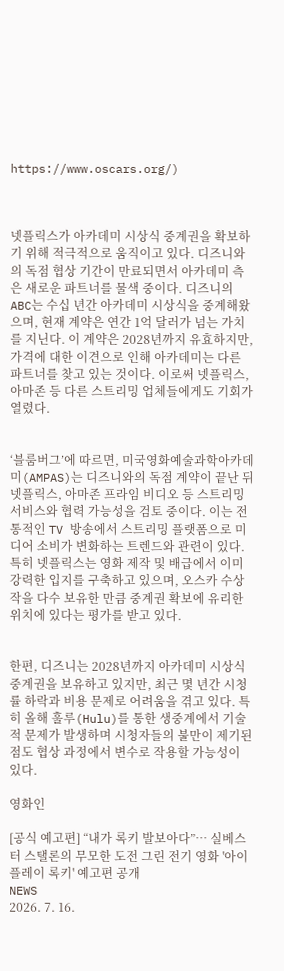https://www.oscars.org/)



넷플릭스가 아카데미 시상식 중계권을 확보하기 위해 적극적으로 움직이고 있다. 디즈니와의 독점 협상 기간이 만료되면서 아카데미 측은 새로운 파트너를 물색 중이다. 디즈니의 ABC는 수십 년간 아카데미 시상식을 중계해왔으며, 현재 계약은 연간 1억 달러가 넘는 가치를 지닌다. 이 계약은 2028년까지 유효하지만, 가격에 대한 이견으로 인해 아카데미는 다른 파트너를 찾고 있는 것이다. 이로써 넷플릭스, 아마존 등 다른 스트리밍 업체들에게도 기회가 열렸다.


‘블룸버그’에 따르면, 미국영화예술과학아카데미(AMPAS)는 디즈니와의 독점 계약이 끝난 뒤 넷플릭스, 아마존 프라임 비디오 등 스트리밍 서비스와 협력 가능성을 검토 중이다. 이는 전통적인 TV 방송에서 스트리밍 플랫폼으로 미디어 소비가 변화하는 트렌드와 관련이 있다. 특히 넷플릭스는 영화 제작 및 배급에서 이미 강력한 입지를 구축하고 있으며, 오스카 수상작을 다수 보유한 만큼 중계권 확보에 유리한 위치에 있다는 평가를 받고 있다.


한편, 디즈니는 2028년까지 아카데미 시상식 중계권을 보유하고 있지만, 최근 몇 년간 시청률 하락과 비용 문제로 어려움을 겪고 있다. 특히 올해 훌루(Hulu)를 통한 생중계에서 기술적 문제가 발생하며 시청자들의 불만이 제기된 점도 협상 과정에서 변수로 작용할 가능성이 있다.

영화인

[공식 예고편] “내가 록키 발보아다”… 실베스터 스탤론의 무모한 도전 그린 전기 영화 '아이 플레이 록키' 예고편 공개
NEWS
2026. 7. 16.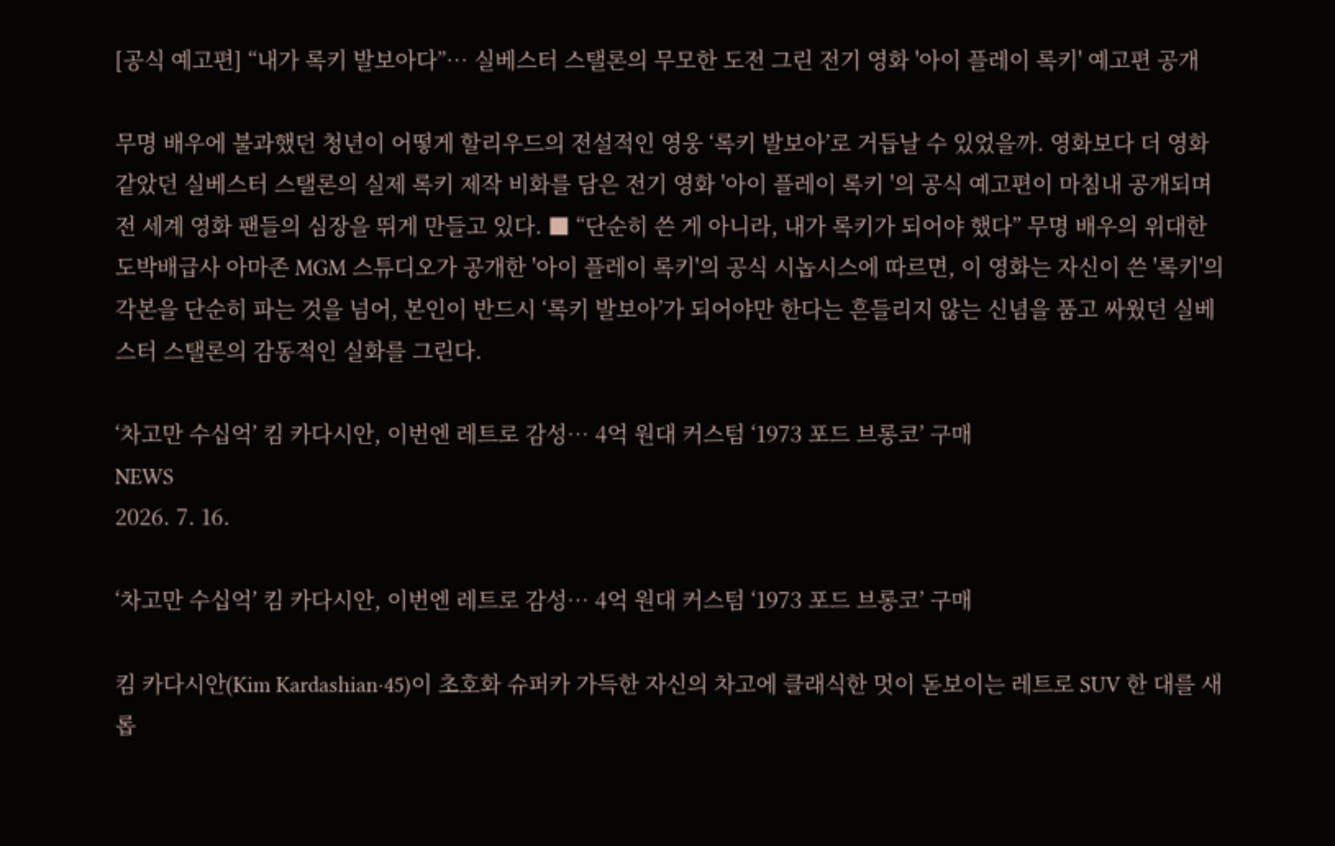[공식 예고편] “내가 록키 발보아다”… 실베스터 스탤론의 무모한 도전 그린 전기 영화 '아이 플레이 록키' 예고편 공개

무명 배우에 불과했던 청년이 어떻게 할리우드의 전설적인 영웅 ‘록키 발보아’로 거듭날 수 있었을까. 영화보다 더 영화 같았던 실베스터 스탤론의 실제 록키 제작 비화를 담은 전기 영화 '아이 플레이 록키 '의 공식 예고편이 마침내 공개되며 전 세계 영화 팬들의 심장을 뛰게 만들고 있다. ■ “단순히 쓴 게 아니라, 내가 록키가 되어야 했다” 무명 배우의 위대한 도박배급사 아마존 MGM 스튜디오가 공개한 '아이 플레이 록키'의 공식 시놉시스에 따르면, 이 영화는 자신이 쓴 '록키'의 각본을 단순히 파는 것을 넘어, 본인이 반드시 ‘록키 발보아’가 되어야만 한다는 흔들리지 않는 신념을 품고 싸웠던 실베스터 스탤론의 감동적인 실화를 그린다.

‘차고만 수십억’ 킴 카다시안, 이번엔 레트로 감성… 4억 원대 커스텀 ‘1973 포드 브롱코’ 구매
NEWS
2026. 7. 16.

‘차고만 수십억’ 킴 카다시안, 이번엔 레트로 감성… 4억 원대 커스텀 ‘1973 포드 브롱코’ 구매

킴 카다시안(Kim Kardashian·45)이 초호화 슈퍼카 가득한 자신의 차고에 클래식한 멋이 돋보이는 레트로 SUV 한 대를 새롭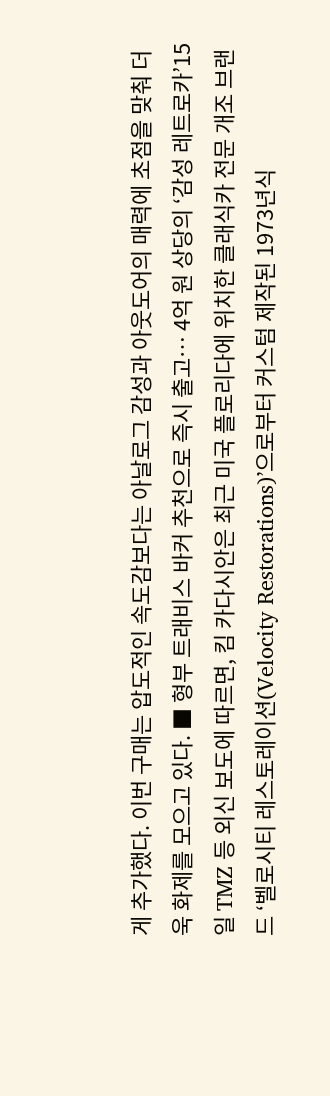게 추가했다. 이번 구매는 압도적인 속도감보다는 아날로그 감성과 아웃도어의 매력에 초점을 맞춰 더욱 화제를 모으고 있다. ■ 형부 트래비스 바커 추천으로 즉시 출고… 4억 원 상당의 ‘감성 레트로카’15일 TMZ 등 외신 보도에 따르면, 킴 카다시안은 최근 미국 플로리다에 위치한 클래식카 전문 개조 브랜드 ‘벨로시티 레스토레이션(Velocity Restorations)’으로부터 커스텀 제작된 1973년식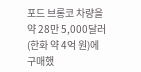포드 브롱코 차량을 약 28만 5,000달러(한화 약 4억 원)에 구매했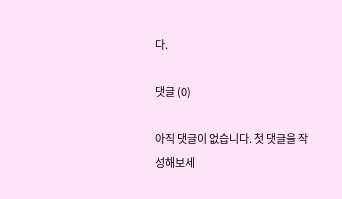다.

댓글 (0)

아직 댓글이 없습니다. 첫 댓글을 작성해보세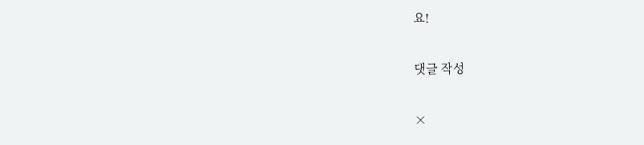요!

댓글 작성

×